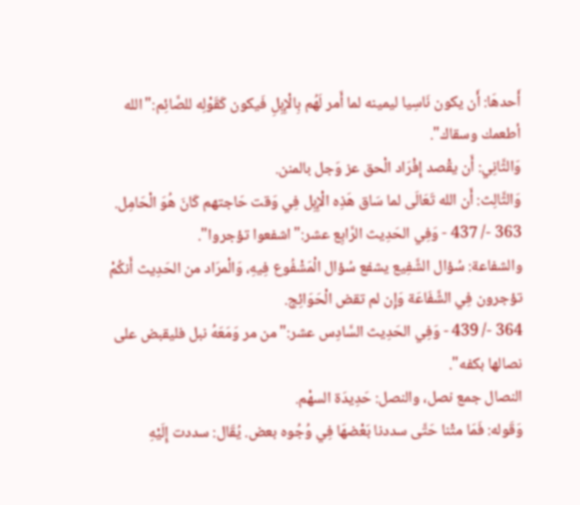أَحدهَا: أَن يكون نَاسِيا ليمينه لما أَمر لَهُم بِالْإِبِلِ فَيكون كَقَوْلِه للصَّائِم:"الله أطعمك وسقاك".
وَالثَّانِي: أَن يقْصد إِفْرَاد الْحق عز وَجل بالمنن.
وَالثَّالِث: أَن الله تَعَالَى لما سَاق هَذِه الْإِبِل فِي وَقت حَاجتهم كَانَ هُوَ الْحَامِل.
363 -/ 437 - وَفِي الحَدِيث الرَّابِع عشر:"اشفعوا تؤجروا".
والشفاعة: سُؤال الشَّفِيع يشفع سُؤال الْمَشْفُوع فِيهِ، وَالْمرَاد من الحَدِيث أَنكُمْ تؤجرون فِي الشَّفَاعَة وَإِن لم تقض الْحَوَائِج.
364 -/ 439 - وَفِي الحَدِيث السَّادِس عشر:"من مر وَمَعَهُ نبل فليقبض على نصالها بكفه".
النصال جمع نصل، والنصل: حَدِيدَة السهْم.
وَقَوله: فَمَا متْنا حَتَّى سددنا بَعْضهَا فِي وُجُوه بعض. يُقَال: سددت إِلَيْهِ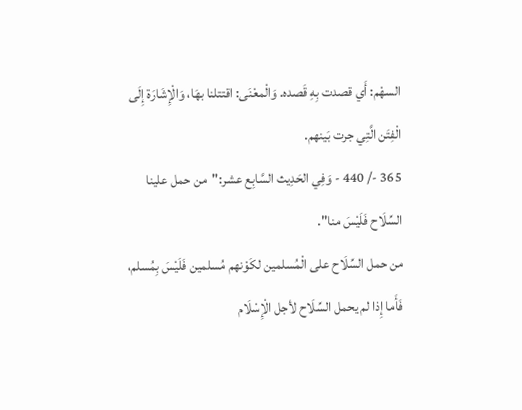السهْم: أَي قصدت بِهِ قَصده. وَالْمعْنَى: اقتتلنا بهَا، وَالْإِشَارَة إِلَى الْفِتَن الَّتِي جرت بَينهم.
365 -/ 440 - وَفِي الحَدِيث السَّابِع عشر:"من حمل علينا السِّلَاح فَلَيْسَ منا".
من حمل السِّلَاح على الْمُسلمين لكَوْنهم مُسلمين فَلَيْسَ بِمُسلم، فَأَما إِذا لم يحمل السِّلَاح لأجل الْإِسْلَام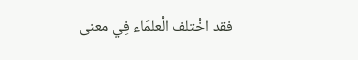فقد اخْتلف الْعلمَاء فِي معنى